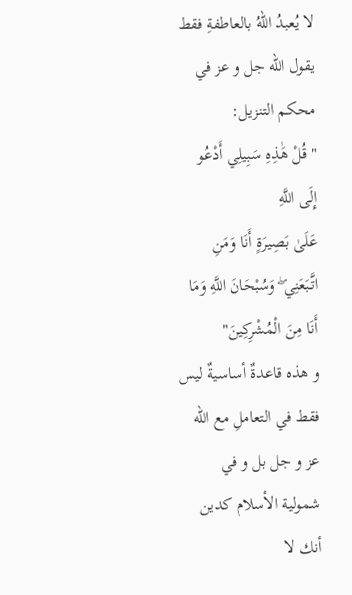لا يُعبدُ اللهُ بالعاطفةِ فقط
يقول الله جل و عز في محكم التنزيل:
"قُلْ هَٰذِهِ سَبِيلِي أَدْعُو إِلَى اللَّهِ
عَلَىٰ بَصِيرَةٍ أَنَا وَمَنِ اتَّبَعَنِي ۖ وَسُبْحَانَ اللَّهِ وَمَا
أَنَا مِنَ الْمُشْرِكِينَ"
و هذه قاعدةٌ أساسيةٌ ليس فقط في التعاملِ مع الله عز و جل بل و في شمولية الأسلام كدين أنك لا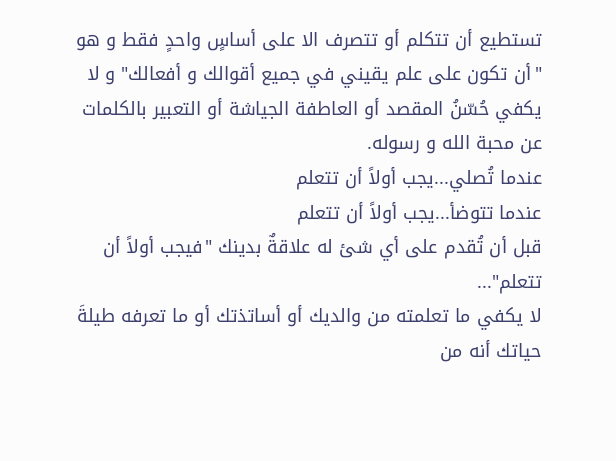تستطيع أن تتكلم أو تتصرف الا على أساسٍ واحدٍ فقط و هو "أن تكون على علم يقيني في جميع أقوالك و أفعالك" و لا يكفي حُسّنُ المقصد أو العاطفة الجياشة أو التعبير بالكلمات عن محبة الله و رسوله.
عندما تُصلي...يجب أولاً أن تتعلم
عندما تتوضأ...يجب أولاً أن تتعلم
قبل أن تُقدم على أي شئ له علاقةٌ بدينك "فيجب أولاً أن تتعلم"...
لا يكفي ما تعلمته من والديك أو أساتذتك أو ما تعرفه طيلةَ حياتك أنه من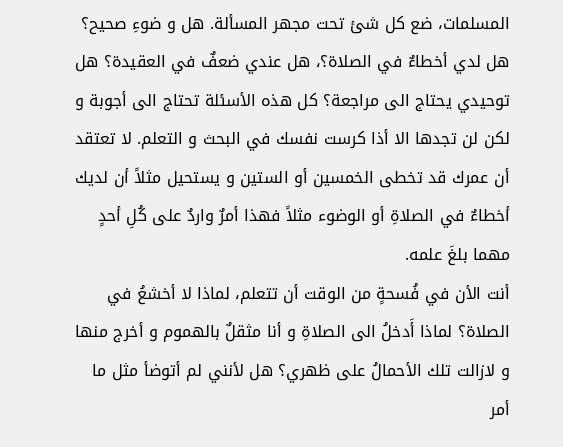المسلمات، ضع كل شئ تحت مجهر المسألة. هل و ضوءِ صحيح؟ هل لدي أخطاءٌ في الصلاة؟، هل عندي ضعفٌ في العقيدة؟ هل توحيدي يحتاج الى مراجعة؟ كل هذه الأسئلة تحتاج الى أجوبة و لكن لن تجدها الا أذا كرست نفسك في البحث و التعلم. لا تعتقد أن عمرك قد تخطى الخمسين أو الستين و يستحيل مثلاً أن لديك أخطاءٌ في الصلاةِ أو الوضوء مثلاً فهذا أمرٌ واردٌ على كُلِ أحدٍ مهما بلغَ علمه.
أنت الأن في فُسحةٍ من الوقت أن تتعلم، لماذا لا أخشعُ في الصلاة؟ لماذا أَدخلُ الى الصلاةِ و أنا مثقلٌ بالهموم و أخرج منها و لازالت تلك الأحمالُ على ظهري؟ هل لأنني لم أتوضأ مثل ما أمر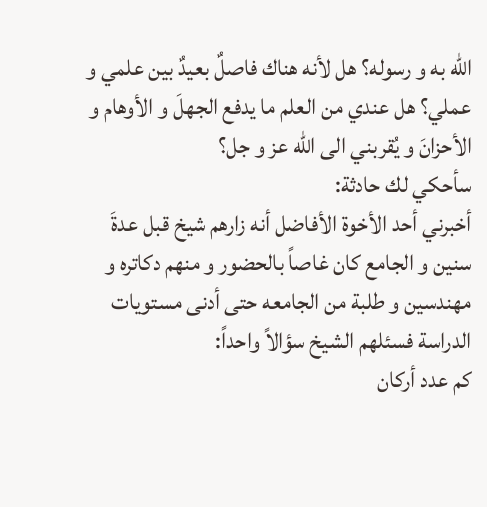الله به و رسوله؟ هل لأنه هناك فاصلٌ بعيدٌ بين علمي و عملي؟ هل عندي من العلم ما يدفع الجهلَ و الأوهام و الأحزانَ و يُقربني الى الله عز و جل؟
سأحكي لك حادثة:
أخبرني أحد الأخوة الأفاضل أنه زارهم شيخ قبل عدةَ سنين و الجامع كان غاصاً بالحضور و منهم دكاتره و مهندسين و طلبة من الجامعه حتى أدنى مستويات الدراسة فسئلهم الشيخ سؤالاً واحداً:
كم عدد أركان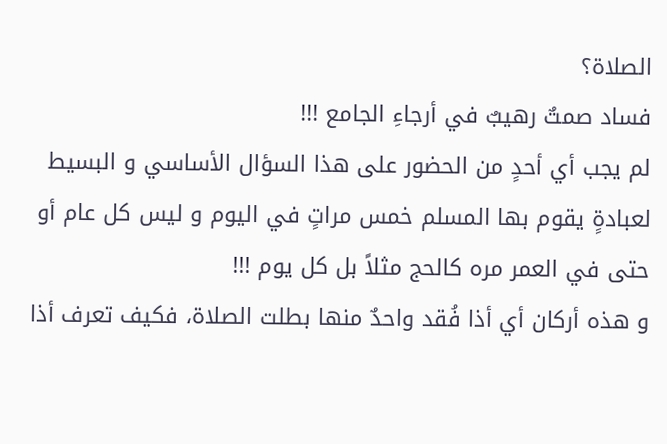الصلاة؟
فساد صمتٌ رهيبٌ في أرجاءِ الجامع !!!
لم يجب أي أحدٍ من الحضور على هذا السؤال الأساسي و البسيط لعبادةٍ يقوم بها المسلم خمس مراتٍ في اليوم و ليس كل عام أو حتى في العمر مره كالحج مثلاً بل كل يوم !!!
و هذه أركان أي أذا فُقد واحدٌ منها بطلت الصلاة، فكيف تعرف أذا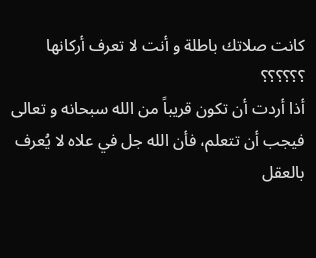كانت صلاتك باطلة و أنت لا تعرف أركانها ؟؟؟؟؟؟
أذا أردت أن تكون قريباً من الله سبحانه و تعالى فيجب أن تتعلم، فأن الله جل في علاه لا يُعرف بالعقل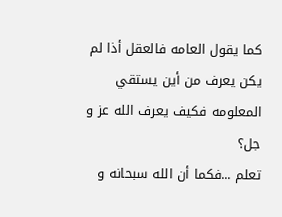كما يقول العامه فالعقل أذا لم يكن يعرف من أين يستقي المعلومه فكيف يعرف الله عز و جل؟
تعلم ...فكما أن الله سبحانه و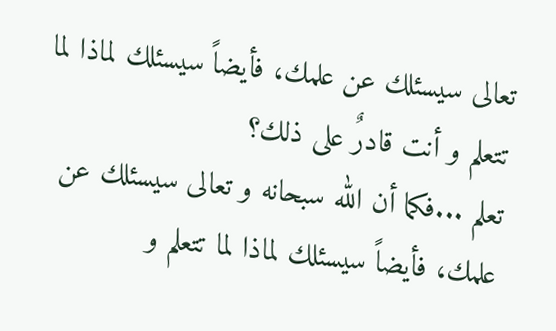تعالى سيسئلك عن علمك، فأيضاً سيسئلك لماذا لما تتعلم و أنت قادرٌ على ذلك؟
تعلم ...فكما أن الله سبحانه و تعالى سيسئلك عن علمك، فأيضاً سيسئلك لماذا لما تتعلم و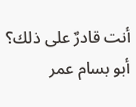أنت قادرٌ على ذلك؟
أبو بسام عمر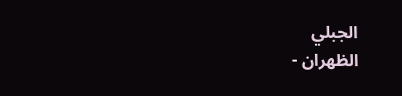الجبلي
الظهران -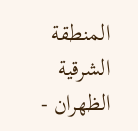المنطقة الشرقية
الظهران -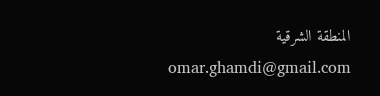المنطقة الشرقية
omar.ghamdi@gmail.com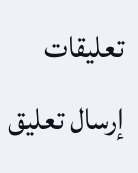تعليقات
إرسال تعليق